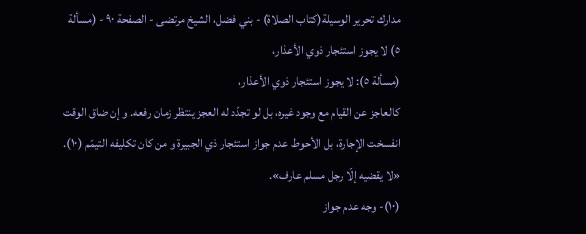مدارك تحرير الوسيلة(كتاب الصلاة) - بني فضل، الشيخ مرتضى - الصفحة ٩٠ - (مسألة ٥) لا يجوز استئجار ذوي الأعذار،
(مسألة ٥): لا يجوز استئجار ذوي الأعذار،
كالعاجز عن القيام مع وجود غيره، بل لو تجدّد له العجز ينتظر زمان رفعه. و إن ضاق الوقت انفسخت الإجارة، بل الأحوط عدم جواز استئجار ذي الجبيرة و من كان تكليفه التيمّم (١٠).
«لا يقضيه إلّا رجل مسلم عارف».
(١٠)- وجه عدم جواز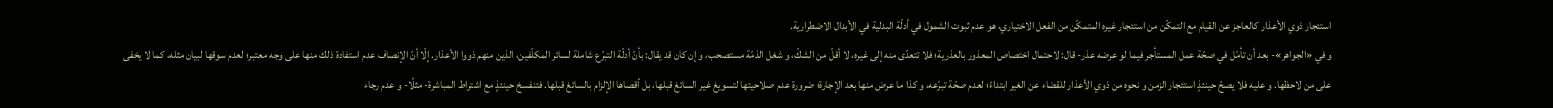استئجار ذوي الأعذار كالعاجز عن القيام مع التمكّن من استئجار غيره المتمكّن من الفعل الاختياري، هو عدم ثبوت الشمول في أدلّة البدلية في الأبدال الاضطرارية.
و في «الجواهر»- بعد أن تأمّل في صحّة عمل المستأجر فيما لو عرضه عذر- قال: لاحتمال اختصاص المعذور بالعذرية؛ فلا تتعدّى منه إلى غيره، لا أقلّ من الشكّ، و شغل الذمّة مستصحب، و إن كان قد يقال: بأنّ أدلّة التبرّع شاملة لسائر المكلّفين، الذين منهم ذووا الأعذار. إلّا أنّ الإنصاف عدم استفادة ذلك منها على وجه معتبر؛ لعدم سوقها لبيان مثله، كما لا يخفى على من لاحظها. و عليه فلا يصحّ حينئذٍ استئجار الزمن و نحوه من ذوي الأعذار للقضاء عن الغير ابتداءً؛ لعدم صحّة تبرّعه، و كذا ما عرض منها بعد الإجارة؛ ضرورة عدم صلاحيتها لتسويغ غير السائغ قبلها، بل أقصاها الإلزام بالسائغ قبلها. فتنفسخ حينئذٍ مع اشتراط المباشرة- مثلًا- و عدم رجاء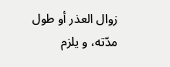زوال العذر أو طول مدّته، و يلزم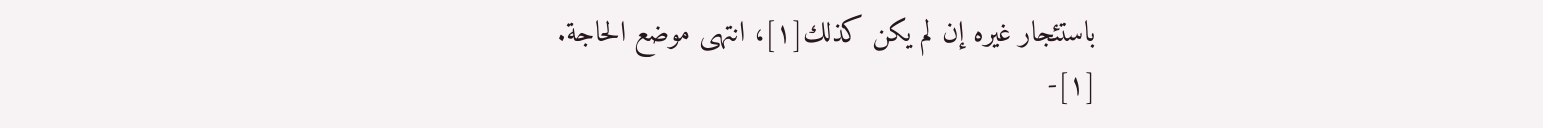باستئجار غيره إن لم يكن كذلك[١]، انتهى موضع الحاجة.
[١]-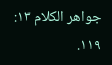جواهر الكلام ١٣: ١١٩.